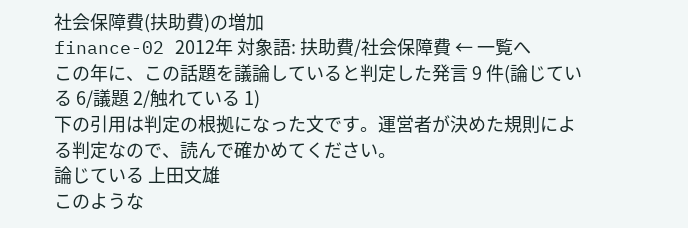社会保障費(扶助費)の増加
finance-02 2012年 対象語: 扶助費/社会保障費 ← 一覧へ
この年に、この話題を議論していると判定した発言 9 件(論じている 6/議題 2/触れている 1)
下の引用は判定の根拠になった文です。運営者が決めた規則による判定なので、読んで確かめてください。
論じている 上田文雄
このような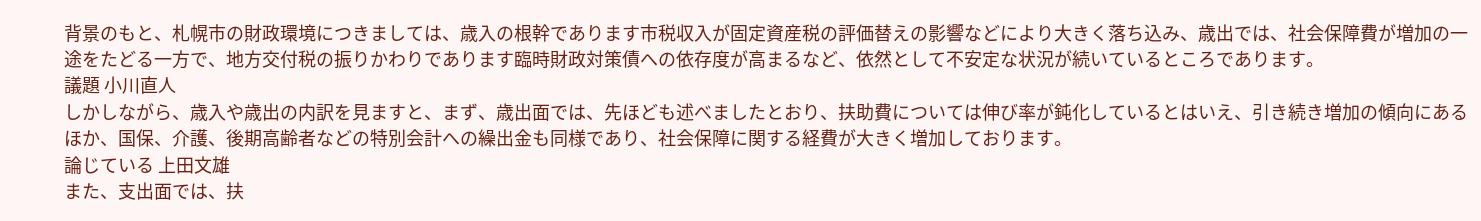背景のもと、札幌市の財政環境につきましては、歳入の根幹であります市税収入が固定資産税の評価替えの影響などにより大きく落ち込み、歳出では、社会保障費が増加の一途をたどる一方で、地方交付税の振りかわりであります臨時財政対策債への依存度が高まるなど、依然として不安定な状況が続いているところであります。
議題 小川直人
しかしながら、歳入や歳出の内訳を見ますと、まず、歳出面では、先ほども述べましたとおり、扶助費については伸び率が鈍化しているとはいえ、引き続き増加の傾向にあるほか、国保、介護、後期高齢者などの特別会計への繰出金も同様であり、社会保障に関する経費が大きく増加しております。
論じている 上田文雄
また、支出面では、扶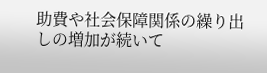助費や社会保障関係の繰り出しの増加が続いて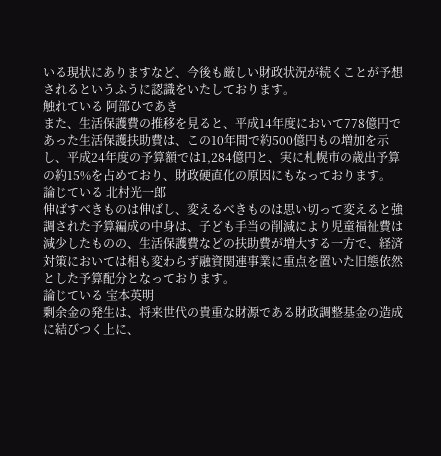いる現状にありますなど、今後も厳しい財政状況が続くことが予想されるというふうに認識をいたしております。
触れている 阿部ひであき
また、生活保護費の推移を見ると、平成14年度において778億円であった生活保護扶助費は、この10年間で約500億円もの増加を示し、平成24年度の予算額では1,284億円と、実に札幌市の歳出予算の約15%を占めており、財政硬直化の原因にもなっております。
論じている 北村光一郎
伸ばすべきものは伸ばし、変えるべきものは思い切って変えると強調された予算編成の中身は、子ども手当の削減により児童福祉費は減少したものの、生活保護費などの扶助費が増大する一方で、経済対策においては相も変わらず融資関連事業に重点を置いた旧態依然とした予算配分となっております。
論じている 宝本英明
剰余金の発生は、将来世代の貴重な財源である財政調整基金の造成に結びつく上に、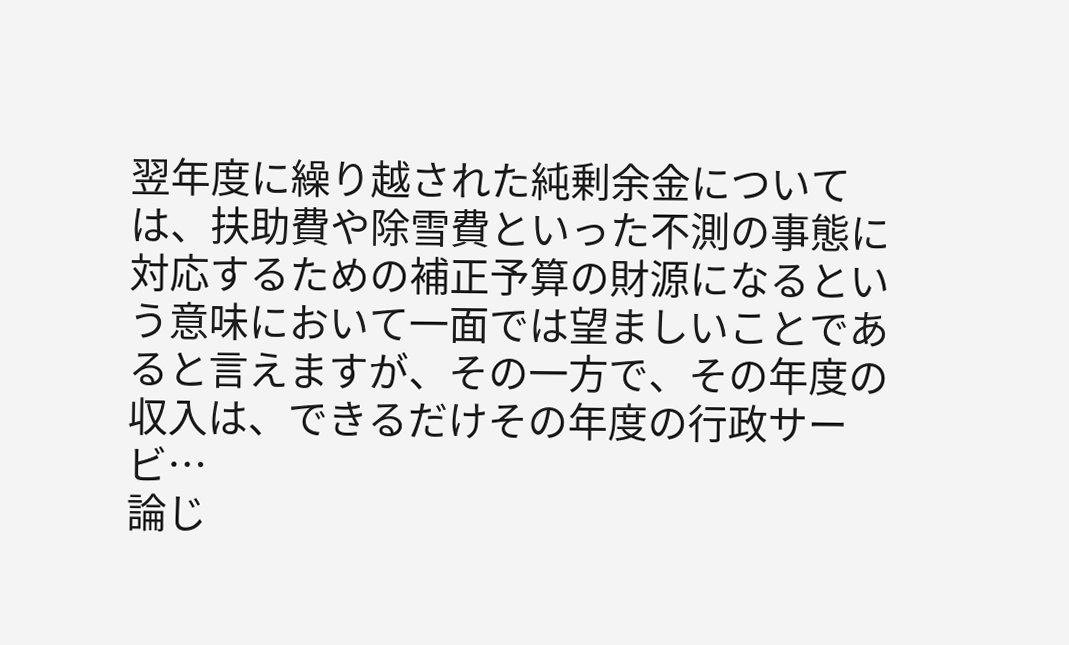翌年度に繰り越された純剰余金については、扶助費や除雪費といった不測の事態に対応するための補正予算の財源になるという意味において一面では望ましいことであると言えますが、その一方で、その年度の収入は、できるだけその年度の行政サービ…
論じ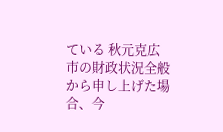ている 秋元克広
市の財政状況全般から申し上げた場合、今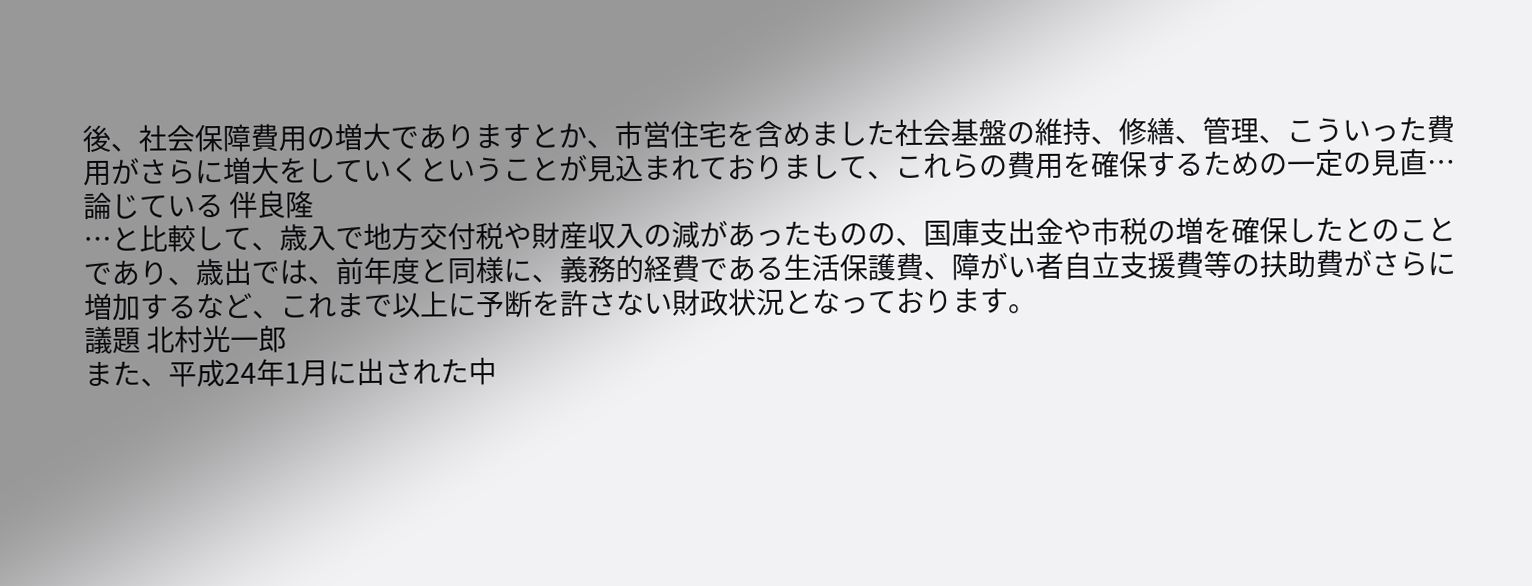後、社会保障費用の増大でありますとか、市営住宅を含めました社会基盤の維持、修繕、管理、こういった費用がさらに増大をしていくということが見込まれておりまして、これらの費用を確保するための一定の見直…
論じている 伴良隆
…と比較して、歳入で地方交付税や財産収入の減があったものの、国庫支出金や市税の増を確保したとのことであり、歳出では、前年度と同様に、義務的経費である生活保護費、障がい者自立支援費等の扶助費がさらに増加するなど、これまで以上に予断を許さない財政状況となっております。
議題 北村光一郎
また、平成24年1月に出された中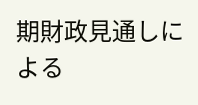期財政見通しによる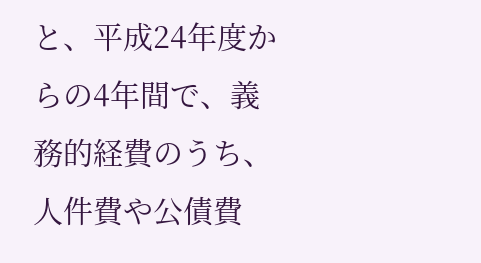と、平成24年度からの4年間で、義務的経費のうち、人件費や公債費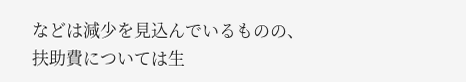などは減少を見込んでいるものの、扶助費については生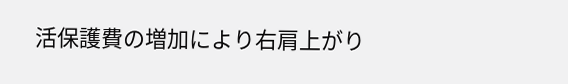活保護費の増加により右肩上がり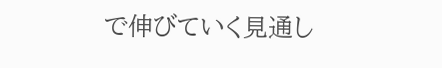で伸びていく見通し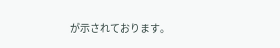が示されております。